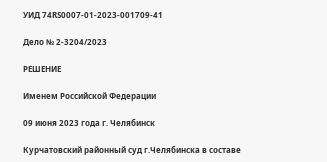УИД 74RS0007-01-2023-001709-41

Дело № 2-3204/2023

РЕШЕНИЕ

Именем Российской Федерации

09 июня 2023 года г. Челябинск

Курчатовский районный суд г.Челябинска в составе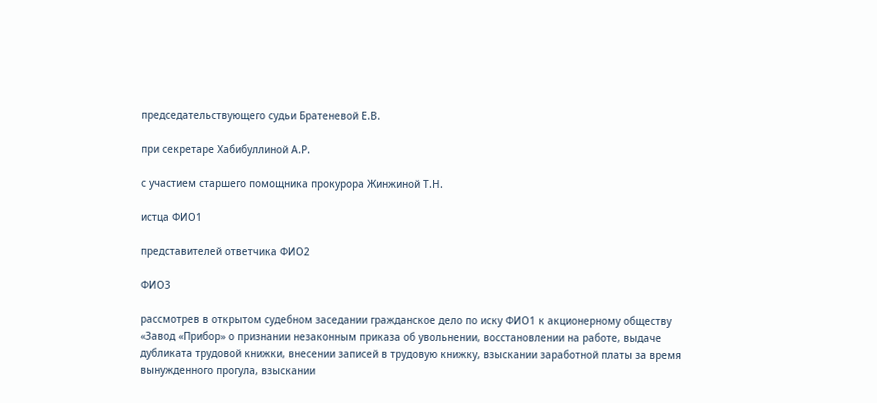председательствующего судьи Братеневой Е.В.

при секретаре Хабибуллиной А.Р.

с участием старшего помощника прокурора Жинжиной Т.Н.

истца ФИО1

представителей ответчика ФИО2

ФИО3

рассмотрев в открытом судебном заседании гражданское дело по иску ФИО1 к акционерному обществу «Завод «Прибор» о признании незаконным приказа об увольнении, восстановлении на работе, выдаче дубликата трудовой книжки, внесении записей в трудовую книжку, взыскании заработной платы за время вынужденного прогула, взыскании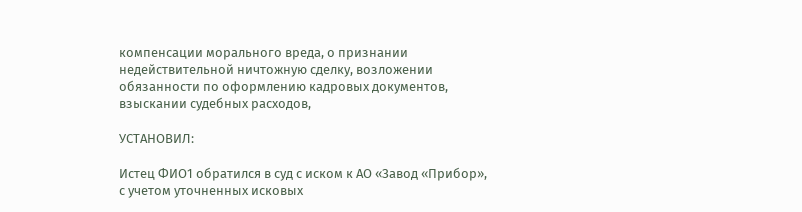компенсации морального вреда, о признании недействительной ничтожную сделку, возложении обязанности по оформлению кадровых документов, взыскании судебных расходов,

УСТАНОВИЛ:

Истец ФИО1 обратился в суд с иском к АО «Завод «Прибор», с учетом уточненных исковых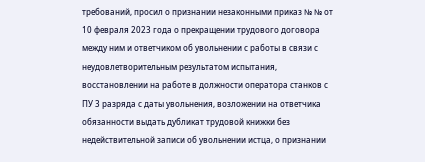требований, просил о признании незаконными приказ № № от 10 февраля 2023 года о прекращении трудового договора между ним и ответчиком об увольнении с работы в связи с неудовлетворительным результатом испытания, восстановлении на работе в должности оператора станков с ПУ 3 разряда с даты увольнения, возложении на ответчика обязанности выдать дубликат трудовой книжки без недействительной записи об увольнении истца, о признании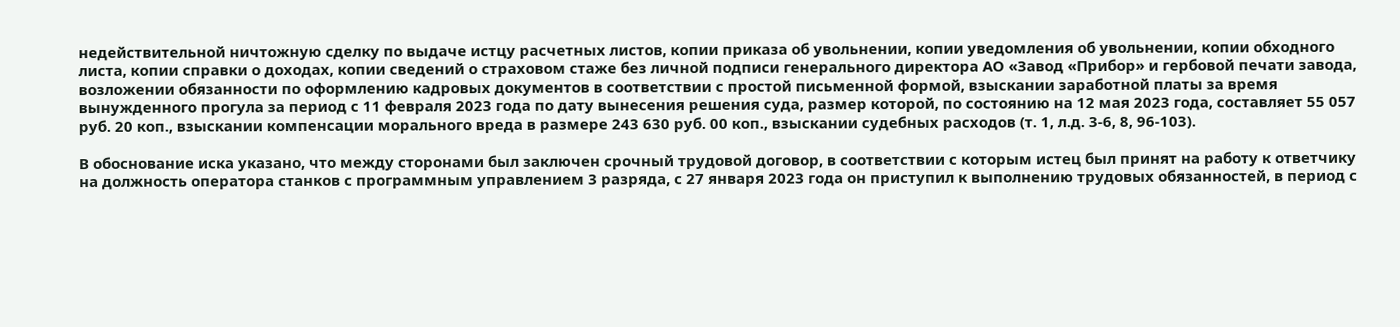недействительной ничтожную сделку по выдаче истцу расчетных листов, копии приказа об увольнении, копии уведомления об увольнении, копии обходного листа, копии справки о доходах, копии сведений о страховом стаже без личной подписи генерального директора АО «Завод «Прибор» и гербовой печати завода, возложении обязанности по оформлению кадровых документов в соответствии с простой письменной формой, взыскании заработной платы за время вынужденного прогула за период с 11 февраля 2023 года по дату вынесения решения суда, размер которой, по состоянию на 12 мая 2023 года, составляет 55 057 руб. 20 коп., взыскании компенсации морального вреда в размере 243 630 руб. 00 коп., взыскании судебных расходов (т. 1, л.д. 3-6, 8, 96-103).

В обоснование иска указано, что между сторонами был заключен срочный трудовой договор, в соответствии с которым истец был принят на работу к ответчику на должность оператора станков с программным управлением 3 разряда, с 27 января 2023 года он приступил к выполнению трудовых обязанностей, в период с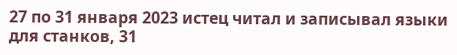27 по 31 января 2023 истец читал и записывал языки для станков, 31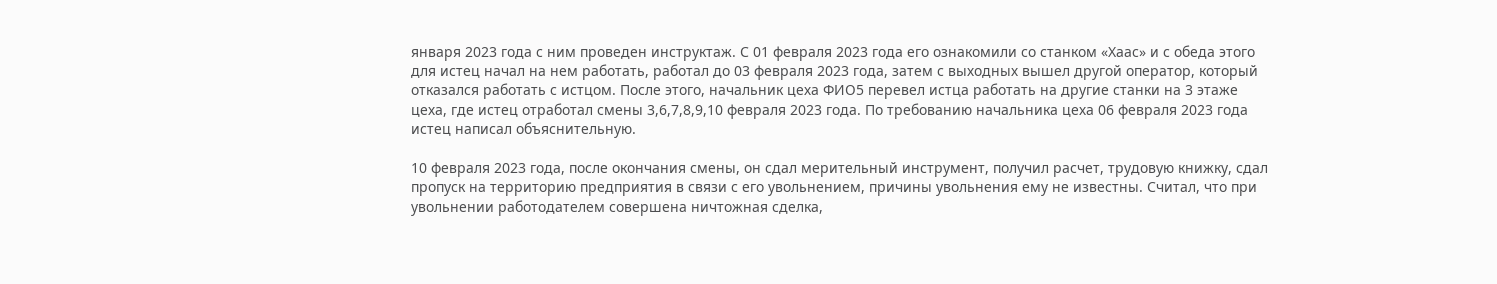января 2023 года с ним проведен инструктаж. С 01 февраля 2023 года его ознакомили со станком «Хаас» и с обеда этого для истец начал на нем работать, работал до 03 февраля 2023 года, затем с выходных вышел другой оператор, который отказался работать с истцом. После этого, начальник цеха ФИО5 перевел истца работать на другие станки на 3 этаже цеха, где истец отработал смены 3,6,7,8,9,10 февраля 2023 года. По требованию начальника цеха 06 февраля 2023 года истец написал объяснительную.

10 февраля 2023 года, после окончания смены, он сдал мерительный инструмент, получил расчет, трудовую книжку, сдал пропуск на территорию предприятия в связи с его увольнением, причины увольнения ему не известны. Считал, что при увольнении работодателем совершена ничтожная сделка,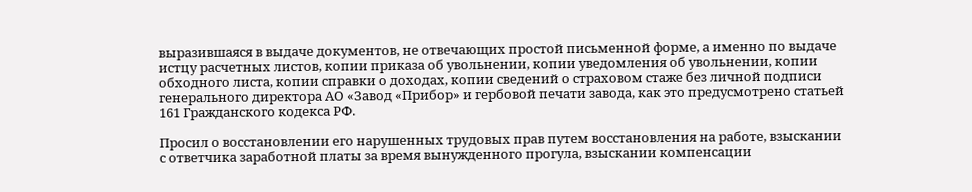выразившаяся в выдаче документов, не отвечающих простой письменной форме, а именно по выдаче истцу расчетных листов, копии приказа об увольнении, копии уведомления об увольнении, копии обходного листа, копии справки о доходах, копии сведений о страховом стаже без личной подписи генерального директора АО «Завод «Прибор» и гербовой печати завода, как это предусмотрено статьей 161 Гражданского кодекса РФ.

Просил о восстановлении его нарушенных трудовых прав путем восстановления на работе, взыскании с ответчика заработной платы за время вынужденного прогула, взыскании компенсации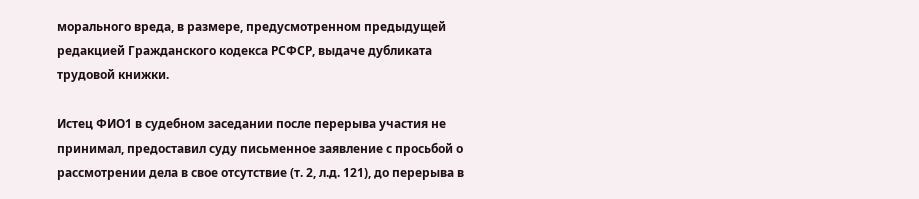морального вреда, в размере, предусмотренном предыдущей редакцией Гражданского кодекса РСФСР, выдаче дубликата трудовой книжки.

Истец ФИО1 в судебном заседании после перерыва участия не принимал, предоставил суду письменное заявление с просьбой о рассмотрении дела в свое отсутствие (т. 2, л.д. 121), до перерыва в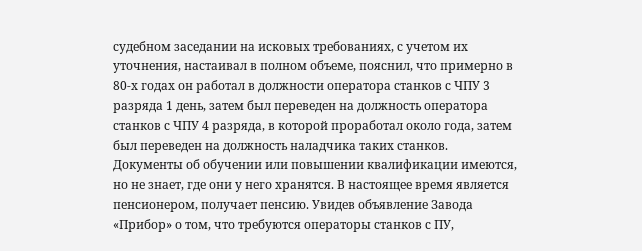судебном заседании на исковых требованиях, с учетом их уточнения, настаивал в полном объеме, пояснил, что примерно в 80-х годах он работал в должности оператора станков с ЧПУ 3 разряда 1 день, затем был переведен на должность оператора станков с ЧПУ 4 разряда, в которой проработал около года, затем был переведен на должность наладчика таких станков. Документы об обучении или повышении квалификации имеются, но не знает, где они у него хранятся. В настоящее время является пенсионером, получает пенсию. Увидев объявление Завода «Прибор» о том, что требуются операторы станков с ПУ,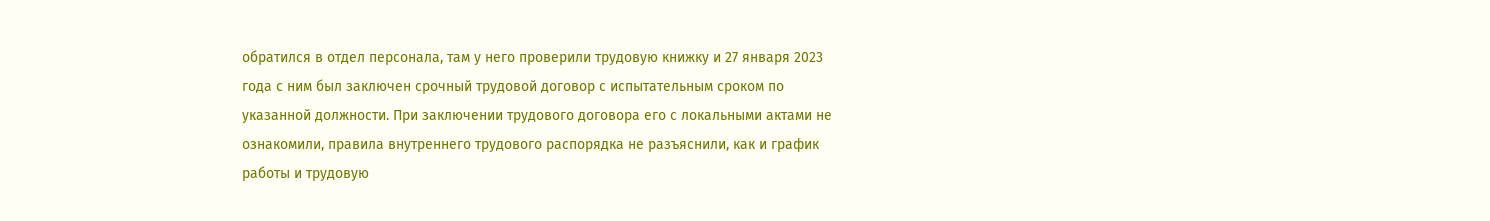обратился в отдел персонала, там у него проверили трудовую книжку и 27 января 2023 года с ним был заключен срочный трудовой договор с испытательным сроком по указанной должности. При заключении трудового договора его с локальными актами не ознакомили, правила внутреннего трудового распорядка не разъяснили, как и график работы и трудовую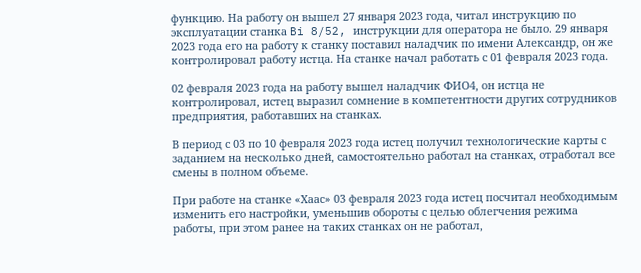функцию. На работу он вышел 27 января 2023 года, читал инструкцию по эксплуатации станка Bi 8/52, инструкции для оператора не было. 29 января 2023 года его на работу к станку поставил наладчик по имени Александр, он же контролировал работу истца. На станке начал работать с 01 февраля 2023 года.

02 февраля 2023 года на работу вышел наладчик ФИО4, он истца не контролировал, истец выразил сомнение в компетентности других сотрудников предприятия, работавших на станках.

В период с 03 по 10 февраля 2023 года истец получил технологические карты с заданием на несколько дней, самостоятельно работал на станках, отработал все смены в полном объеме.

При работе на станке «Хаас» 03 февраля 2023 года истец посчитал необходимым изменить его настройки, уменьшив обороты с целью облегчения режима работы, при этом ранее на таких станках он не работал,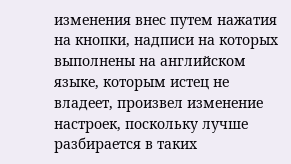изменения внес путем нажатия на кнопки, надписи на которых выполнены на английском языке, которым истец не владеет, произвел изменение настроек, поскольку лучше разбирается в таких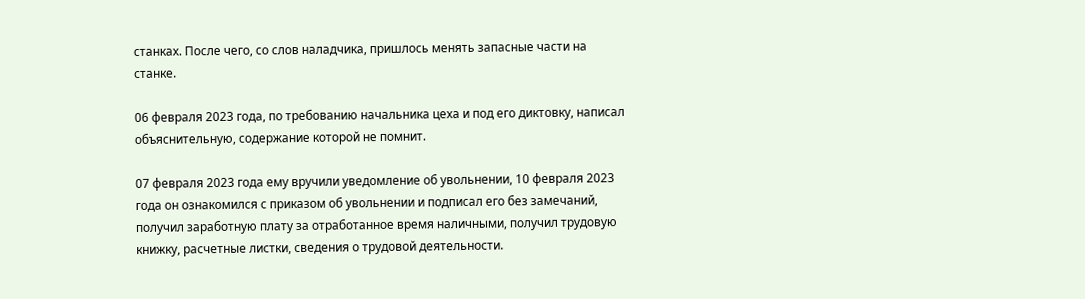станках. После чего, со слов наладчика, пришлось менять запасные части на станке.

06 февраля 2023 года, по требованию начальника цеха и под его диктовку, написал объяснительную, содержание которой не помнит.

07 февраля 2023 года ему вручили уведомление об увольнении, 10 февраля 2023 года он ознакомился с приказом об увольнении и подписал его без замечаний, получил заработную плату за отработанное время наличными, получил трудовую книжку, расчетные листки, сведения о трудовой деятельности.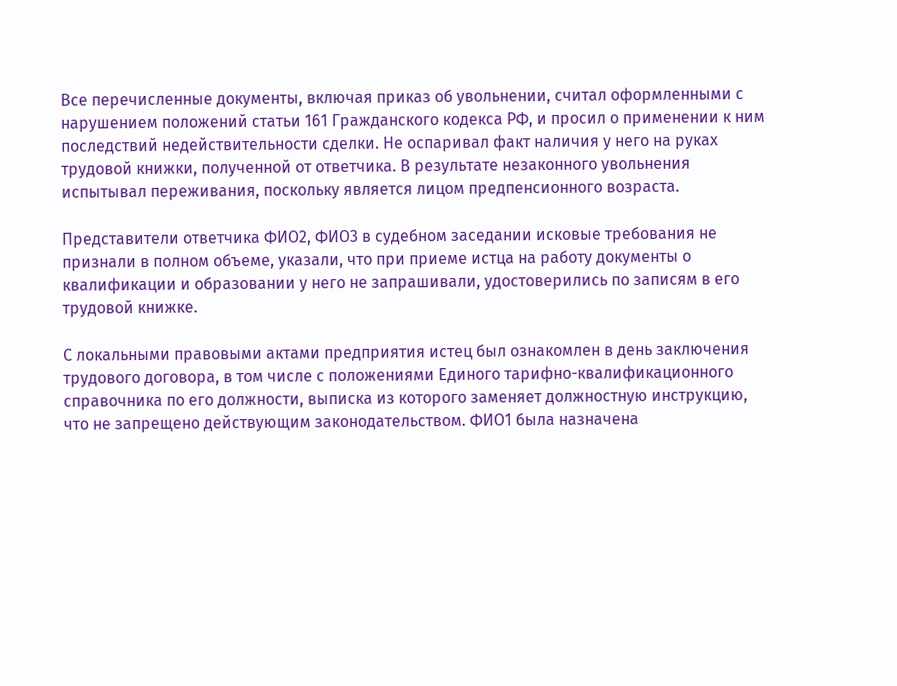Все перечисленные документы, включая приказ об увольнении, считал оформленными с нарушением положений статьи 161 Гражданского кодекса РФ, и просил о применении к ним последствий недействительности сделки. Не оспаривал факт наличия у него на руках трудовой книжки, полученной от ответчика. В результате незаконного увольнения испытывал переживания, поскольку является лицом предпенсионного возраста.

Представители ответчика ФИО2, ФИО3 в судебном заседании исковые требования не признали в полном объеме, указали, что при приеме истца на работу документы о квалификации и образовании у него не запрашивали, удостоверились по записям в его трудовой книжке.

С локальными правовыми актами предприятия истец был ознакомлен в день заключения трудового договора, в том числе с положениями Единого тарифно-квалификационного справочника по его должности, выписка из которого заменяет должностную инструкцию, что не запрещено действующим законодательством. ФИО1 была назначена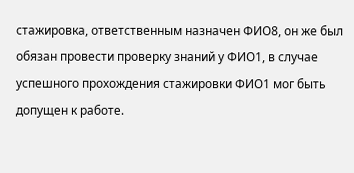стажировка, ответственным назначен ФИО8, он же был обязан провести проверку знаний у ФИО1, в случае успешного прохождения стажировки ФИО1 мог быть допущен к работе.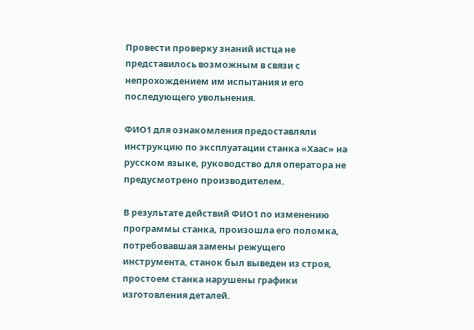Провести проверку знаний истца не представилось возможным в связи с непрохождением им испытания и его последующего увольнения.

ФИО1 для ознакомления предоставляли инструкцию по эксплуатации станка «Хаас» на русском языке, руководство для оператора не предусмотрено производителем.

В результате действий ФИО1 по изменению программы станка, произошла его поломка, потребовавшая замены режущего инструмента, станок был выведен из строя, простоем станка нарушены графики изготовления деталей.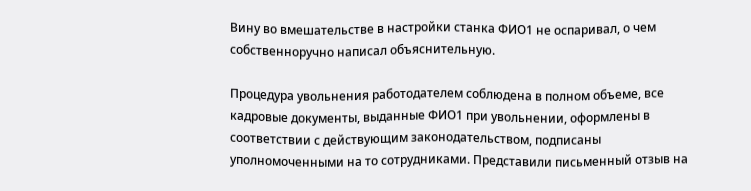Вину во вмешательстве в настройки станка ФИО1 не оспаривал, о чем собственноручно написал объяснительную.

Процедура увольнения работодателем соблюдена в полном объеме, все кадровые документы, выданные ФИО1 при увольнении, оформлены в соответствии с действующим законодательством, подписаны уполномоченными на то сотрудниками. Представили письменный отзыв на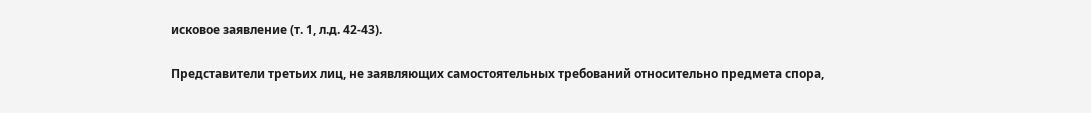исковое заявление (т. 1, л.д. 42-43).

Представители третьих лиц, не заявляющих самостоятельных требований относительно предмета спора,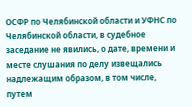ОСФР по Челябинской области и УФНС по Челябинской области, в судебное заседание не явились, о дате, времени и месте слушания по делу извещались надлежащим образом, в том числе, путем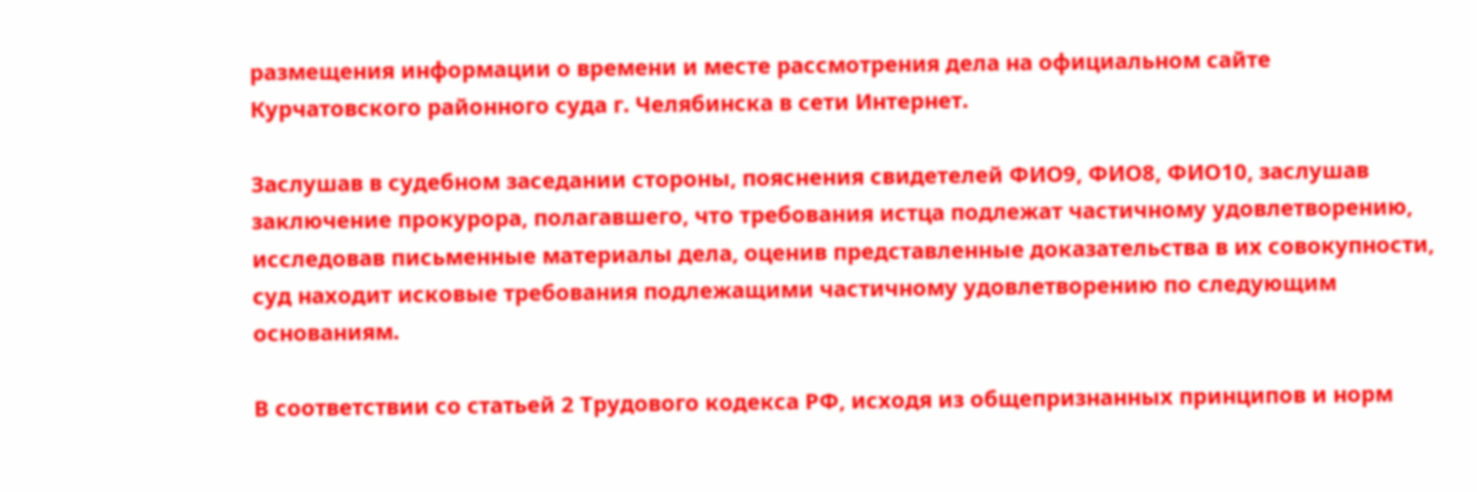размещения информации о времени и месте рассмотрения дела на официальном сайте Курчатовского районного суда г. Челябинска в сети Интернет.

Заслушав в судебном заседании стороны, пояснения свидетелей ФИО9, ФИО8, ФИО10, заслушав заключение прокурора, полагавшего, что требования истца подлежат частичному удовлетворению, исследовав письменные материалы дела, оценив представленные доказательства в их совокупности, суд находит исковые требования подлежащими частичному удовлетворению по следующим основаниям.

В соответствии со статьей 2 Трудового кодекса РФ, исходя из общепризнанных принципов и норм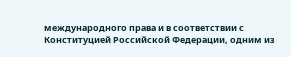международного права и в соответствии с Конституцией Российской Федерации, одним из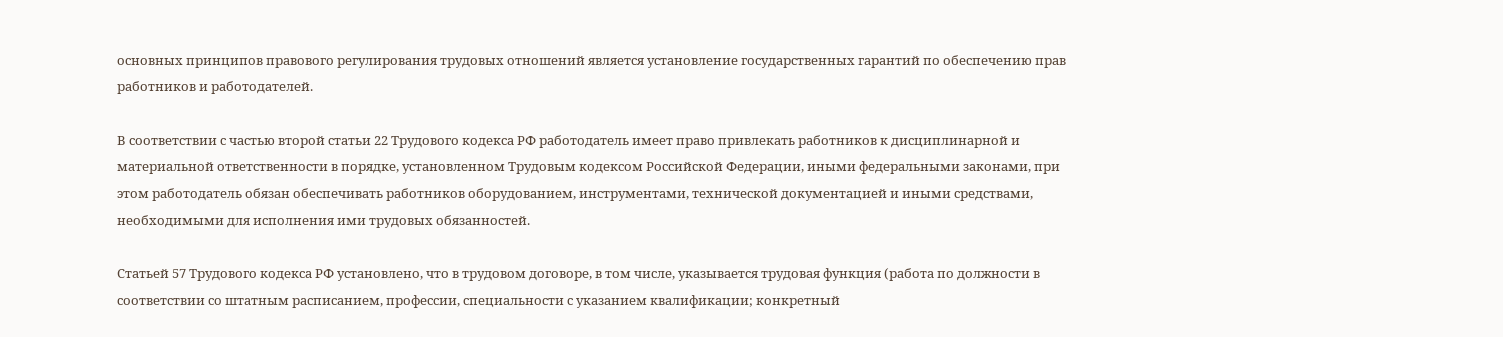основных принципов правового регулирования трудовых отношений является установление государственных гарантий по обеспечению прав работников и работодателей.

В соответствии с частью второй статьи 22 Трудового кодекса РФ работодатель имеет право привлекать работников к дисциплинарной и материальной ответственности в порядке, установленном Трудовым кодексом Российской Федерации, иными федеральными законами, при этом работодатель обязан обеспечивать работников оборудованием, инструментами, технической документацией и иными средствами, необходимыми для исполнения ими трудовых обязанностей.

Статьей 57 Трудового кодекса РФ установлено, что в трудовом договоре, в том числе, указывается трудовая функция (работа по должности в соответствии со штатным расписанием, профессии, специальности с указанием квалификации; конкретный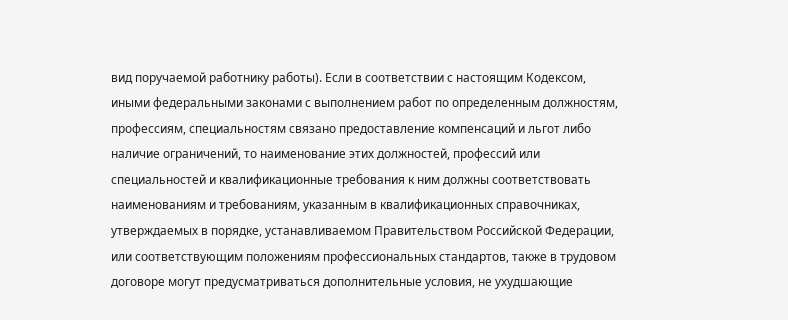вид поручаемой работнику работы). Если в соответствии с настоящим Кодексом, иными федеральными законами с выполнением работ по определенным должностям, профессиям, специальностям связано предоставление компенсаций и льгот либо наличие ограничений, то наименование этих должностей, профессий или специальностей и квалификационные требования к ним должны соответствовать наименованиям и требованиям, указанным в квалификационных справочниках, утверждаемых в порядке, устанавливаемом Правительством Российской Федерации, или соответствующим положениям профессиональных стандартов, также в трудовом договоре могут предусматриваться дополнительные условия, не ухудшающие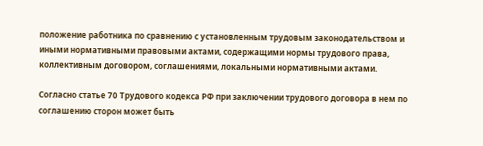положение работника по сравнению с установленным трудовым законодательством и иными нормативными правовыми актами, содержащими нормы трудового права, коллективным договором, соглашениями, локальными нормативными актами.

Согласно статье 70 Трудового кодекса РФ при заключении трудового договора в нем по соглашению сторон может быть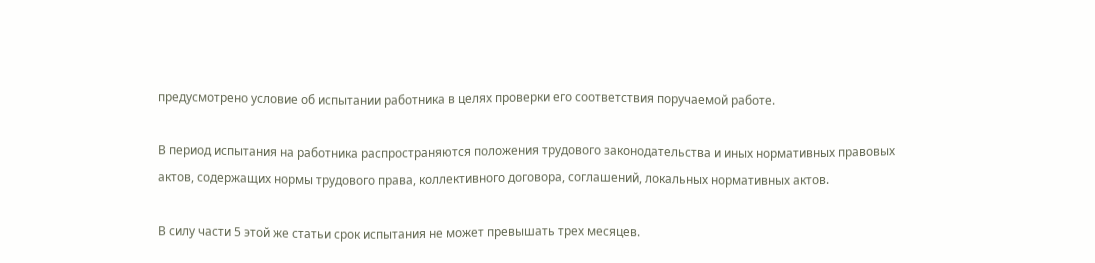предусмотрено условие об испытании работника в целях проверки его соответствия поручаемой работе.

В период испытания на работника распространяются положения трудового законодательства и иных нормативных правовых актов, содержащих нормы трудового права, коллективного договора, соглашений, локальных нормативных актов.

В силу части 5 этой же статьи срок испытания не может превышать трех месяцев.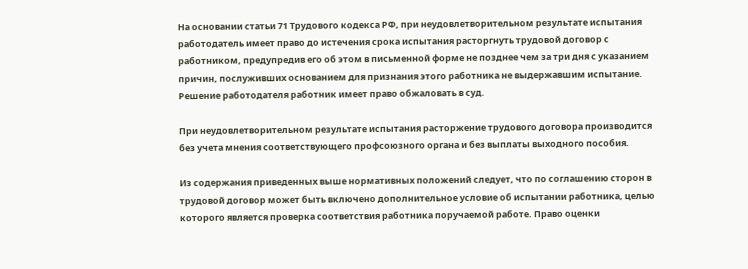На основании статьи 71 Трудового кодекса РФ, при неудовлетворительном результате испытания работодатель имеет право до истечения срока испытания расторгнуть трудовой договор с работником, предупредив его об этом в письменной форме не позднее чем за три дня с указанием причин, послуживших основанием для признания этого работника не выдержавшим испытание. Решение работодателя работник имеет право обжаловать в суд.

При неудовлетворительном результате испытания расторжение трудового договора производится без учета мнения соответствующего профсоюзного органа и без выплаты выходного пособия.

Из содержания приведенных выше нормативных положений следует, что по соглашению сторон в трудовой договор может быть включено дополнительное условие об испытании работника, целью которого является проверка соответствия работника поручаемой работе. Право оценки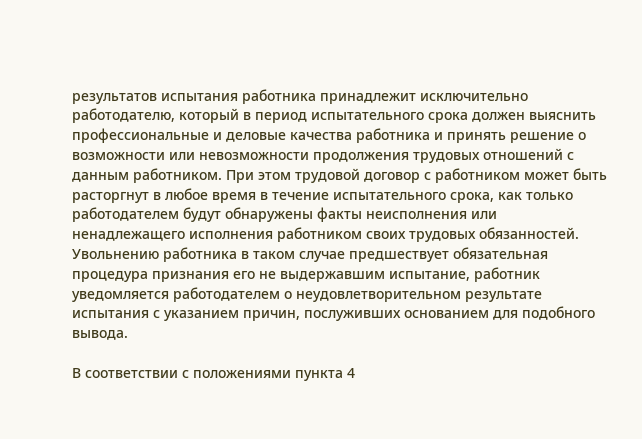результатов испытания работника принадлежит исключительно работодателю, который в период испытательного срока должен выяснить профессиональные и деловые качества работника и принять решение о возможности или невозможности продолжения трудовых отношений с данным работником. При этом трудовой договор с работником может быть расторгнут в любое время в течение испытательного срока, как только работодателем будут обнаружены факты неисполнения или ненадлежащего исполнения работником своих трудовых обязанностей. Увольнению работника в таком случае предшествует обязательная процедура признания его не выдержавшим испытание, работник уведомляется работодателем о неудовлетворительном результате испытания с указанием причин, послуживших основанием для подобного вывода.

В соответствии с положениями пункта 4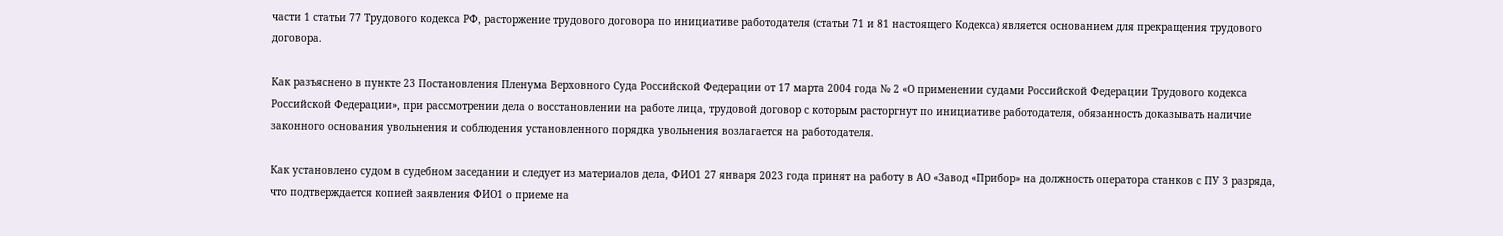части 1 статьи 77 Трудового кодекса РФ, расторжение трудового договора по инициативе работодателя (статьи 71 и 81 настоящего Кодекса) является основанием для прекращения трудового договора.

Как разъяснено в пункте 23 Постановления Пленума Верховного Суда Российской Федерации от 17 марта 2004 года № 2 «О применении судами Российской Федерации Трудового кодекса Российской Федерации», при рассмотрении дела о восстановлении на работе лица, трудовой договор с которым расторгнут по инициативе работодателя, обязанность доказывать наличие законного основания увольнения и соблюдения установленного порядка увольнения возлагается на работодателя.

Как установлено судом в судебном заседании и следует из материалов дела, ФИО1 27 января 2023 года принят на работу в АО «Завод «Прибор» на должность оператора станков с ПУ 3 разряда, что подтверждается копией заявления ФИО1 о приеме на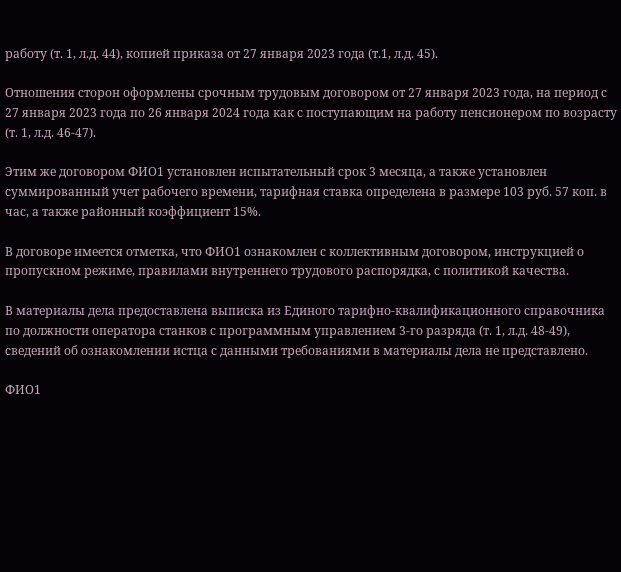работу (т. 1, л.д. 44), копией приказа от 27 января 2023 года (т.1, л.д. 45).

Отношения сторон оформлены срочным трудовым договором от 27 января 2023 года, на период с 27 января 2023 года по 26 января 2024 года как с поступающим на работу пенсионером по возрасту (т. 1, л.д. 46-47).

Этим же договором ФИО1 установлен испытательный срок 3 месяца, а также установлен суммированный учет рабочего времени, тарифная ставка определена в размере 103 руб. 57 коп. в час, а также районный коэффициент 15%.

В договоре имеется отметка, что ФИО1 ознакомлен с коллективным договором, инструкцией о пропускном режиме, правилами внутреннего трудового распорядка, с политикой качества.

В материалы дела предоставлена выписка из Единого тарифно-квалификационного справочника по должности оператора станков с программным управлением 3-го разряда (т. 1, л.д. 48-49), сведений об ознакомлении истца с данными требованиями в материалы дела не представлено.

ФИО1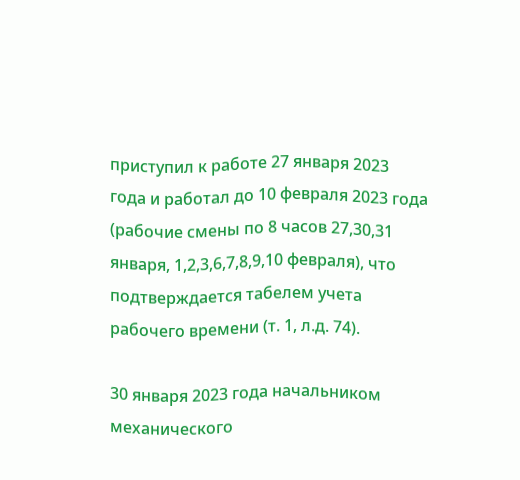приступил к работе 27 января 2023 года и работал до 10 февраля 2023 года (рабочие смены по 8 часов 27,30,31 января, 1,2,3,6,7,8,9,10 февраля), что подтверждается табелем учета рабочего времени (т. 1, л.д. 74).

30 января 2023 года начальником механического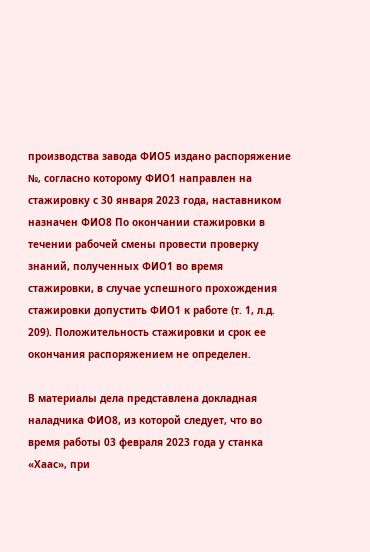производства завода ФИО5 издано распоряжение №, согласно которому ФИО1 направлен на стажировку с 30 января 2023 года, наставником назначен ФИО8 По окончании стажировки в течении рабочей смены провести проверку знаний, полученных ФИО1 во время стажировки, в случае успешного прохождения стажировки допустить ФИО1 к работе (т. 1, л.д. 209). Положительность стажировки и срок ее окончания распоряжением не определен.

В материалы дела представлена докладная наладчика ФИО8, из которой следует, что во время работы 03 февраля 2023 года у станка «Хаас», при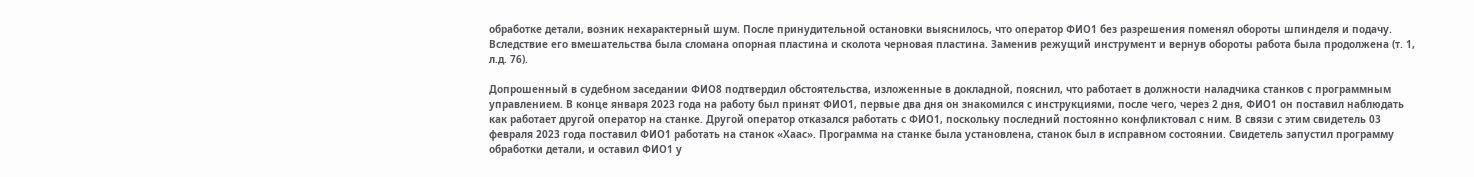обработке детали, возник нехарактерный шум. После принудительной остановки выяснилось, что оператор ФИО1 без разрешения поменял обороты шпинделя и подачу. Вследствие его вмешательства была сломана опорная пластина и сколота черновая пластина. Заменив режущий инструмент и вернув обороты работа была продолжена (т. 1, л.д. 76).

Допрошенный в судебном заседании ФИО8 подтвердил обстоятельства, изложенные в докладной, пояснил, что работает в должности наладчика станков с программным управлением. В конце января 2023 года на работу был принят ФИО1, первые два дня он знакомился с инструкциями, после чего, через 2 дня, ФИО1 он поставил наблюдать как работает другой оператор на станке. Другой оператор отказался работать с ФИО1, поскольку последний постоянно конфликтовал с ним. В связи с этим свидетель 03 февраля 2023 года поставил ФИО1 работать на станок «Хаас». Программа на станке была установлена, станок был в исправном состоянии. Свидетель запустил программу обработки детали, и оставил ФИО1 у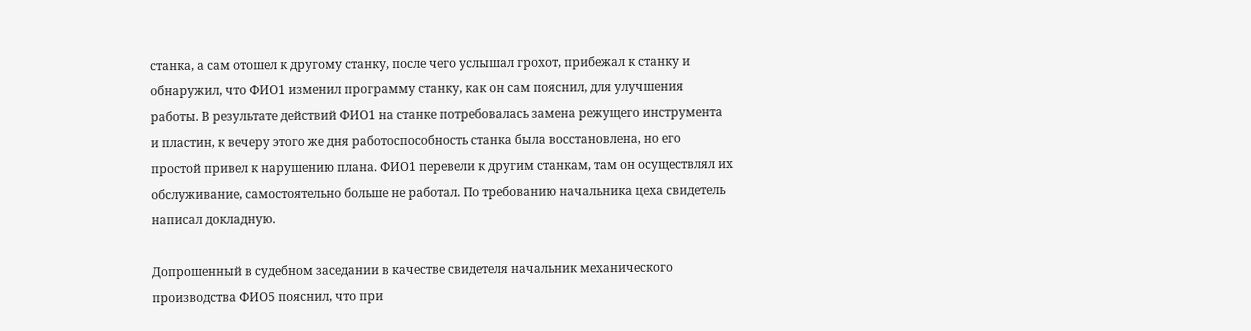станка, а сам отошел к другому станку, после чего услышал грохот, прибежал к станку и обнаружил, что ФИО1 изменил программу станку, как он сам пояснил, для улучшения работы. В результате действий ФИО1 на станке потребовалась замена режущего инструмента и пластин, к вечеру этого же дня работоспособность станка была восстановлена, но его простой привел к нарушению плана. ФИО1 перевели к другим станкам, там он осуществлял их обслуживание, самостоятельно больше не работал. По требованию начальника цеха свидетель написал докладную.

Допрошенный в судебном заседании в качестве свидетеля начальник механического производства ФИО5 пояснил, что при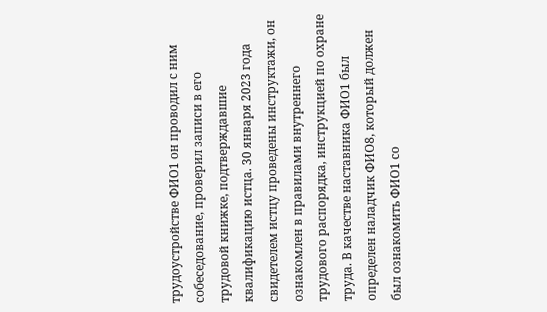трудоустройстве ФИО1 он проводил с ним собеседование, проверил записи в его трудовой книжке, подтверждавшие квалификацию истца. 30 января 2023 года свидетелем истцу проведены инструктажи, он ознакомлен в правилами внутреннего трудового распорядка, инструкцией по охране труда. В качестве наставника ФИО1 был определен наладчик ФИО8, который должен был ознакомить ФИО1 со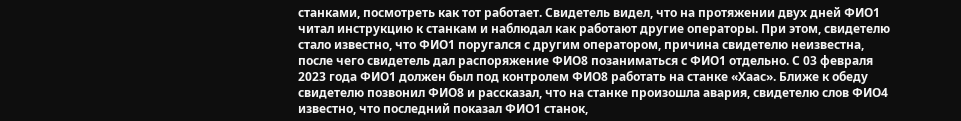станками, посмотреть как тот работает. Свидетель видел, что на протяжении двух дней ФИО1 читал инструкцию к станкам и наблюдал как работают другие операторы. При этом, свидетелю стало известно, что ФИО1 поругался с другим оператором, причина свидетелю неизвестна, после чего свидетель дал распоряжение ФИО8 позаниматься с ФИО1 отдельно. С 03 февраля 2023 года ФИО1 должен был под контролем ФИО8 работать на станке «Хаас». Ближе к обеду свидетелю позвонил ФИО8 и рассказал, что на станке произошла авария, свидетелю слов ФИО4 известно, что последний показал ФИО1 станок,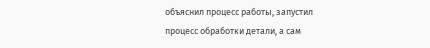объяснил процесс работы, запустил процесс обработки детали, а сам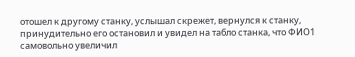отошел к другому станку, услышал скрежет, вернулся к станку, принудительно его остановил и увидел на табло станка, что ФИО1 самовольно увеличил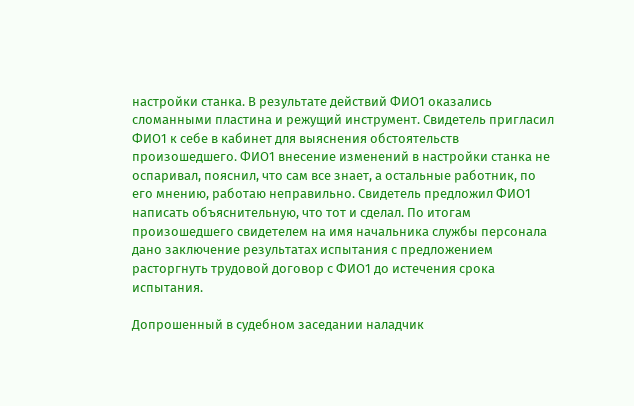настройки станка. В результате действий ФИО1 оказались сломанными пластина и режущий инструмент. Свидетель пригласил ФИО1 к себе в кабинет для выяснения обстоятельств произошедшего. ФИО1 внесение изменений в настройки станка не оспаривал, пояснил, что сам все знает, а остальные работник, по его мнению, работаю неправильно. Свидетель предложил ФИО1 написать объяснительную, что тот и сделал. По итогам произошедшего свидетелем на имя начальника службы персонала дано заключение результатах испытания с предложением расторгнуть трудовой договор с ФИО1 до истечения срока испытания.

Допрошенный в судебном заседании наладчик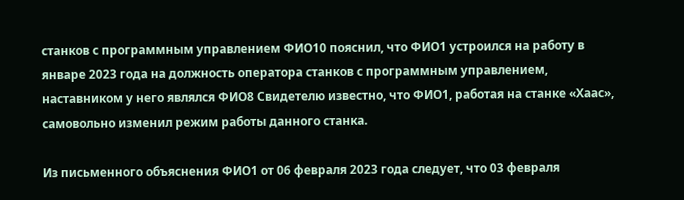станков с программным управлением ФИО10 пояснил, что ФИО1 устроился на работу в январе 2023 года на должность оператора станков с программным управлением, наставником у него являлся ФИО8 Свидетелю известно, что ФИО1, работая на станке «Хаас», самовольно изменил режим работы данного станка.

Из письменного объяснения ФИО1 от 06 февраля 2023 года следует, что 03 февраля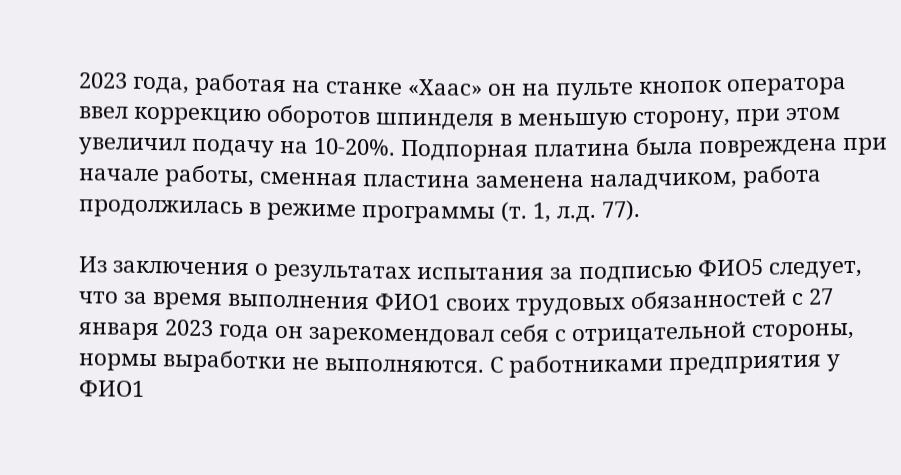2023 года, работая на станке «Хаас» он на пульте кнопок оператора ввел коррекцию оборотов шпинделя в меньшую сторону, при этом увеличил подачу на 10-20%. Подпорная платина была повреждена при начале работы, сменная пластина заменена наладчиком, работа продолжилась в режиме программы (т. 1, л.д. 77).

Из заключения о результатах испытания за подписью ФИО5 следует, что за время выполнения ФИО1 своих трудовых обязанностей с 27 января 2023 года он зарекомендовал себя с отрицательной стороны, нормы выработки не выполняются. С работниками предприятия у ФИО1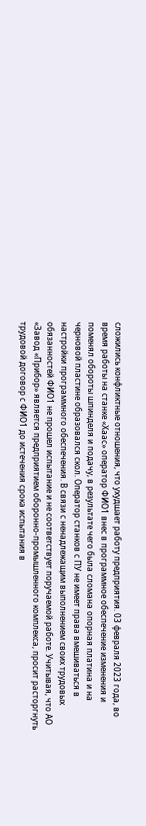сложились конфликтные отношения, что ухудшает работу предприятия. 03 февраля 2023 года, во время работы на станке «Хаас» оператор ФИО1 внес в программное обеспечение изменения и поменял обороты шпинделя и подачу, в результате чего была сломана опорная платина и на черновой пластине образовался скол. Оператор станков с ПУ не имеет права вмешиваться в настройки программного обеспечения. В связи с ненадлежащим выполнением своих трудовых обязанностей ФИО1 не прошел испытание и не соответствует поручаемой работе. Учитывая, что АО «Завод «Прибор» является предприятием оборонно-промышленного комплекса, просит расторгнуть трудовой договор с ФИО1 до истечения срока испытания в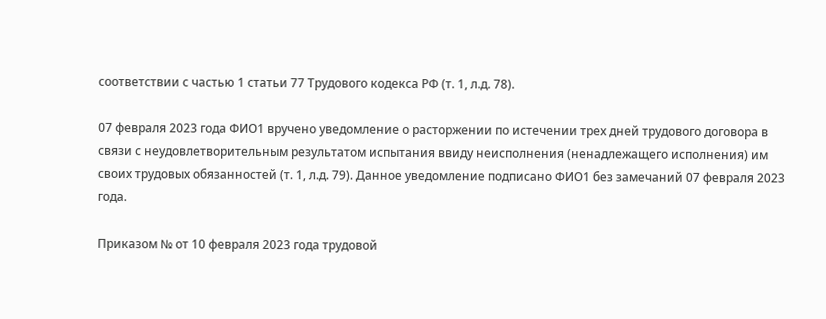соответствии с частью 1 статьи 77 Трудового кодекса РФ (т. 1, л.д. 78).

07 февраля 2023 года ФИО1 вручено уведомление о расторжении по истечении трех дней трудового договора в связи с неудовлетворительным результатом испытания ввиду неисполнения (ненадлежащего исполнения) им своих трудовых обязанностей (т. 1, л.д. 79). Данное уведомление подписано ФИО1 без замечаний 07 февраля 2023 года.

Приказом № от 10 февраля 2023 года трудовой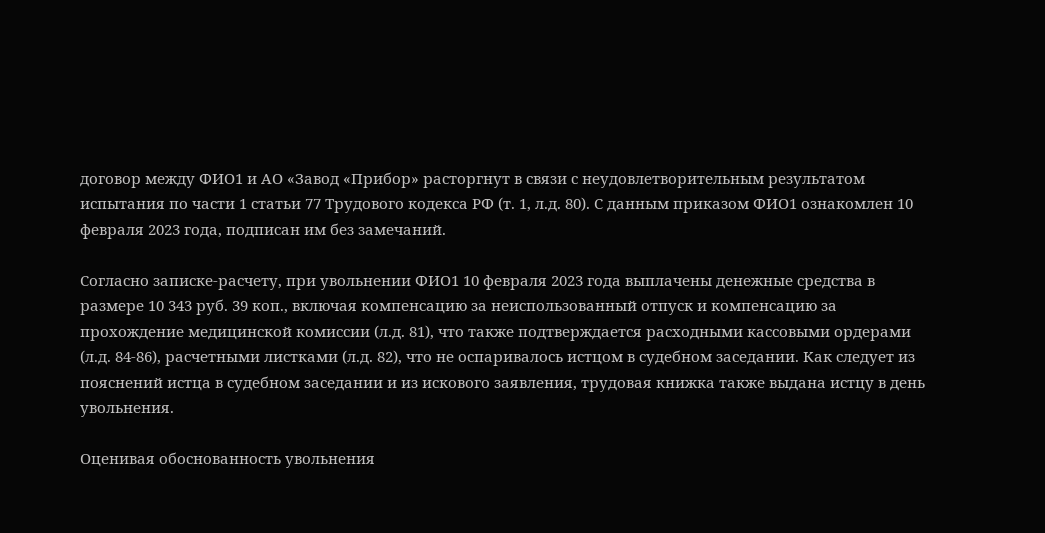договор между ФИО1 и АО «Завод «Прибор» расторгнут в связи с неудовлетворительным результатом испытания по части 1 статьи 77 Трудового кодекса РФ (т. 1, л.д. 80). С данным приказом ФИО1 ознакомлен 10 февраля 2023 года, подписан им без замечаний.

Согласно записке-расчету, при увольнении ФИО1 10 февраля 2023 года выплачены денежные средства в размере 10 343 руб. 39 коп., включая компенсацию за неиспользованный отпуск и компенсацию за прохождение медицинской комиссии (л.д. 81), что также подтверждается расходными кассовыми ордерами (л.д. 84-86), расчетными листками (л.д. 82), что не оспаривалось истцом в судебном заседании. Как следует из пояснений истца в судебном заседании и из искового заявления, трудовая книжка также выдана истцу в день увольнения.

Оценивая обоснованность увольнения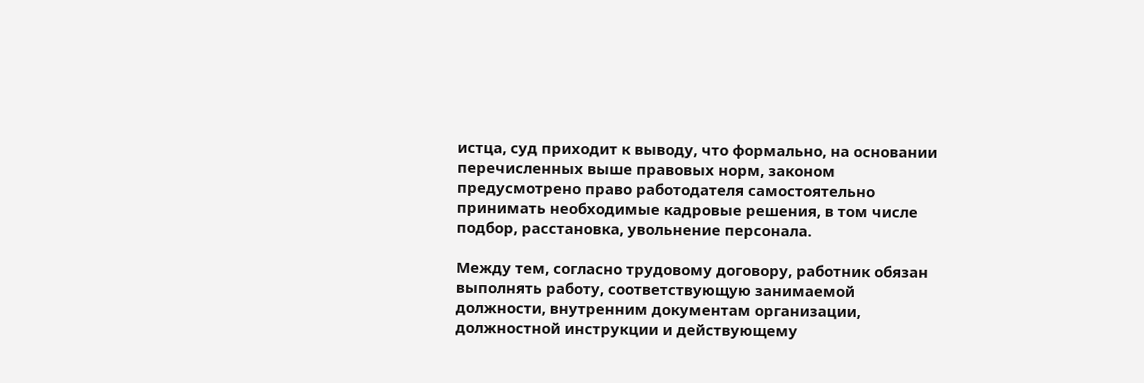истца, суд приходит к выводу, что формально, на основании перечисленных выше правовых норм, законом предусмотрено право работодателя самостоятельно принимать необходимые кадровые решения, в том числе подбор, расстановка, увольнение персонала.

Между тем, согласно трудовому договору, работник обязан выполнять работу, соответствующую занимаемой должности, внутренним документам организации, должностной инструкции и действующему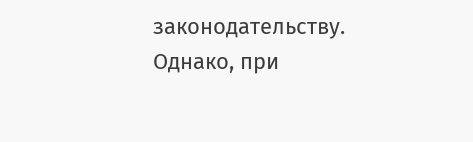законодательству. Однако, при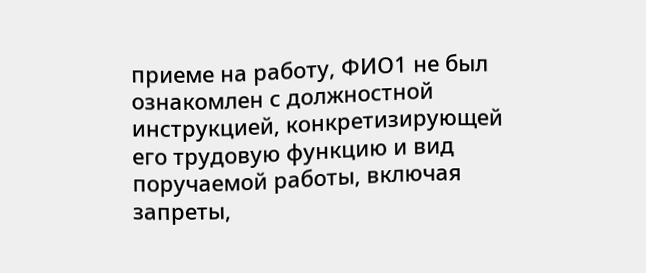приеме на работу, ФИО1 не был ознакомлен с должностной инструкцией, конкретизирующей его трудовую функцию и вид поручаемой работы, включая запреты,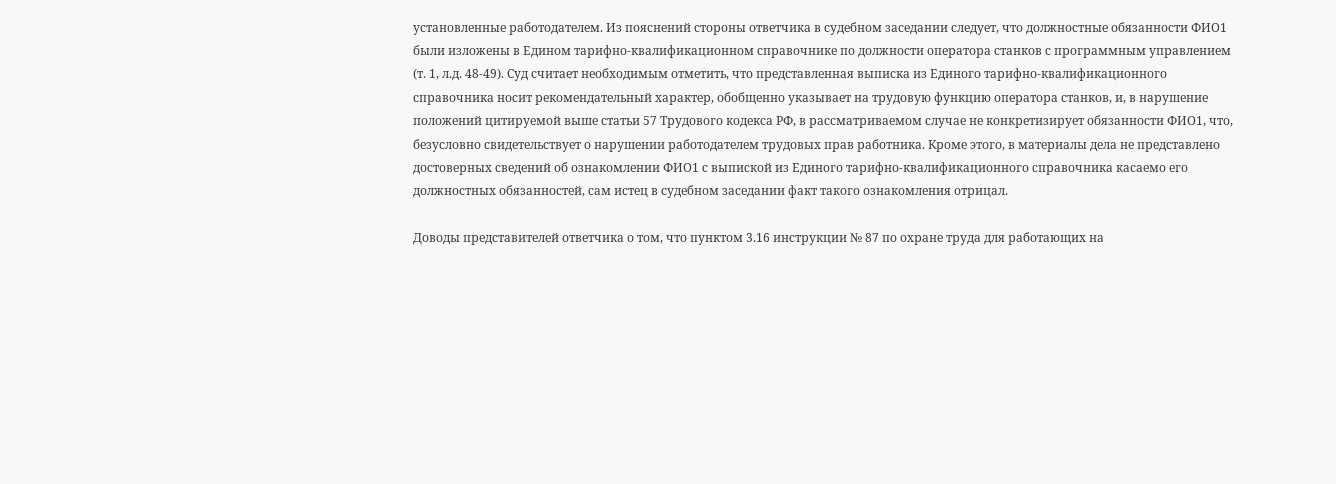установленные работодателем. Из пояснений стороны ответчика в судебном заседании следует, что должностные обязанности ФИО1 были изложены в Едином тарифно-квалификационном справочнике по должности оператора станков с программным управлением (т. 1, л.д. 48-49). Суд считает необходимым отметить, что представленная выписка из Единого тарифно-квалификационного справочника носит рекомендательный характер, обобщенно указывает на трудовую функцию оператора станков, и, в нарушение положений цитируемой выше статьи 57 Трудового кодекса РФ, в рассматриваемом случае не конкретизирует обязанности ФИО1, что, безусловно свидетельствует о нарушении работодателем трудовых прав работника. Кроме этого, в материалы дела не представлено достоверных сведений об ознакомлении ФИО1 с выпиской из Единого тарифно-квалификационного справочника касаемо его должностных обязанностей, сам истец в судебном заседании факт такого ознакомления отрицал.

Доводы представителей ответчика о том, что пунктом 3.16 инструкции № 87 по охране труда для работающих на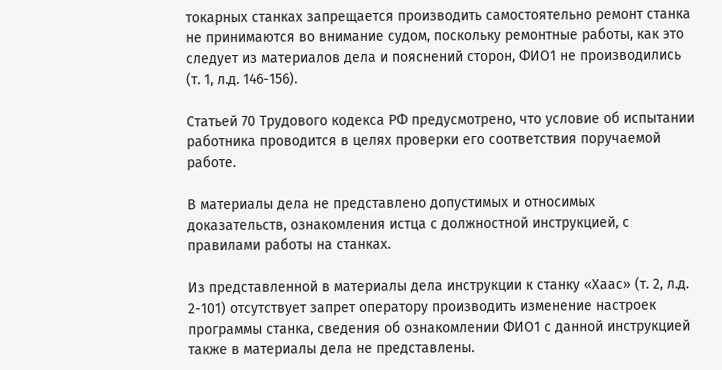токарных станках запрещается производить самостоятельно ремонт станка не принимаются во внимание судом, поскольку ремонтные работы, как это следует из материалов дела и пояснений сторон, ФИО1 не производились (т. 1, л.д. 146-156).

Статьей 70 Трудового кодекса РФ предусмотрено, что условие об испытании работника проводится в целях проверки его соответствия поручаемой работе.

В материалы дела не представлено допустимых и относимых доказательств, ознакомления истца с должностной инструкцией, с правилами работы на станках.

Из представленной в материалы дела инструкции к станку «Хаас» (т. 2, л.д. 2-101) отсутствует запрет оператору производить изменение настроек программы станка, сведения об ознакомлении ФИО1 с данной инструкцией также в материалы дела не представлены.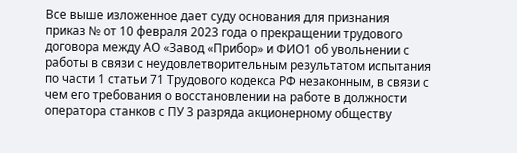Все выше изложенное дает суду основания для признания приказ № от 10 февраля 2023 года о прекращении трудового договора между АО «Завод «Прибор» и ФИО1 об увольнении с работы в связи с неудовлетворительным результатом испытания по части 1 статьи 71 Трудового кодекса РФ незаконным, в связи с чем его требования о восстановлении на работе в должности оператора станков с ПУ 3 разряда акционерному обществу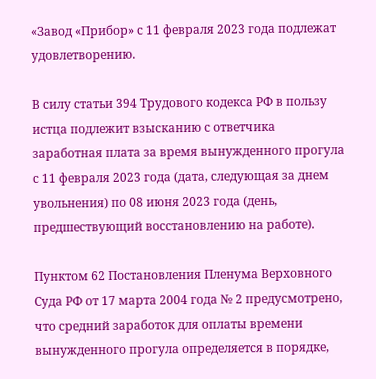«Завод «Прибор» с 11 февраля 2023 года подлежат удовлетворению.

В силу статьи 394 Трудового кодекса РФ в пользу истца подлежит взысканию с ответчика заработная плата за время вынужденного прогула с 11 февраля 2023 года (дата, следующая за днем увольнения) по 08 июня 2023 года (день, предшествующий восстановлению на работе).

Пунктом 62 Постановления Пленума Верховного Суда РФ от 17 марта 2004 года № 2 предусмотрено, что средний заработок для оплаты времени вынужденного прогула определяется в порядке,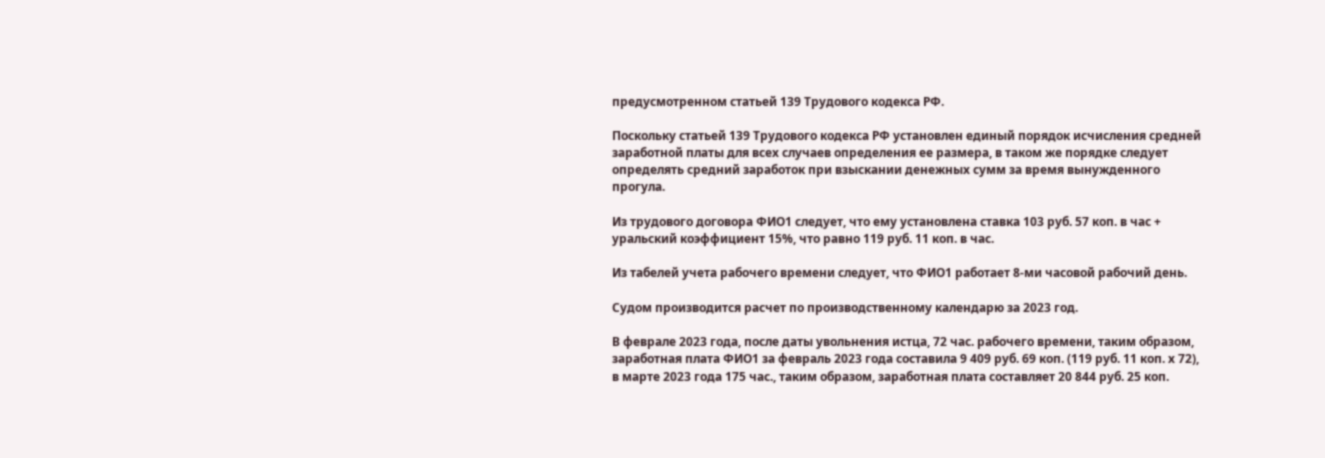предусмотренном статьей 139 Трудового кодекса РФ.

Поскольку статьей 139 Трудового кодекса РФ установлен единый порядок исчисления средней заработной платы для всех случаев определения ее размера, в таком же порядке следует определять средний заработок при взыскании денежных сумм за время вынужденного прогула.

Из трудового договора ФИО1 следует, что ему установлена ставка 103 руб. 57 коп. в час + уральский коэффициент 15%, что равно 119 руб. 11 коп. в час.

Из табелей учета рабочего времени следует, что ФИО1 работает 8-ми часовой рабочий день.

Судом производится расчет по производственному календарю за 2023 год.

В феврале 2023 года, после даты увольнения истца, 72 час. рабочего времени, таким образом, заработная плата ФИО1 за февраль 2023 года составила 9 409 руб. 69 коп. (119 руб. 11 коп. х 72), в марте 2023 года 175 час., таким образом, заработная плата составляет 20 844 руб. 25 коп.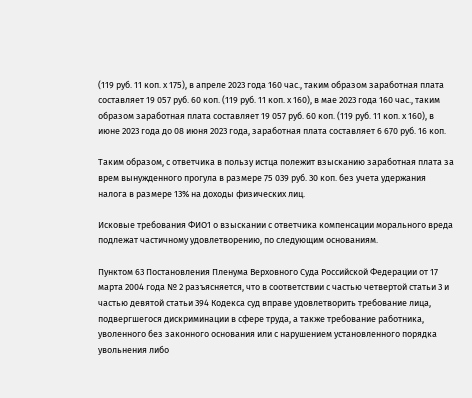(119 руб. 11 коп. х 175), в апреле 2023 года 160 час., таким образом заработная плата составляет 19 057 руб. 60 коп. (119 руб. 11 коп. х 160), в мае 2023 года 160 час., таким образом заработная плата составляет 19 057 руб. 60 коп. (119 руб. 11 коп. х 160), в июне 2023 года до 08 июня 2023 года, заработная плата составляет 6 670 руб. 16 коп.

Таким образом, с ответчика в пользу истца полежит взысканию заработная плата за врем вынужденного прогула в размере 75 039 руб. 30 коп. без учета удержания налога в размере 13% на доходы физических лиц.

Исковые требования ФИО1 о взыскании с ответчика компенсации морального вреда подлежат частичному удовлетворению, по следующим основаниям.

Пунктом 63 Постановления Пленума Верховного Суда Российской Федерации от 17 марта 2004 года № 2 разъясняется, что в соответствии с частью четвертой статьи 3 и частью девятой статьи 394 Кодекса суд вправе удовлетворить требование лица, подвергшегося дискриминации в сфере труда, а также требование работника, уволенного без законного основания или с нарушением установленного порядка увольнения либо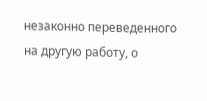незаконно переведенного на другую работу, о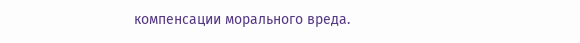компенсации морального вреда.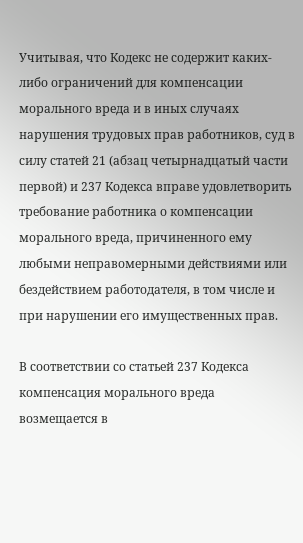Учитывая, что Кодекс не содержит каких-либо ограничений для компенсации морального вреда и в иных случаях нарушения трудовых прав работников, суд в силу статей 21 (абзац четырнадцатый части первой) и 237 Кодекса вправе удовлетворить требование работника о компенсации морального вреда, причиненного ему любыми неправомерными действиями или бездействием работодателя, в том числе и при нарушении его имущественных прав.

В соответствии со статьей 237 Кодекса компенсация морального вреда возмещается в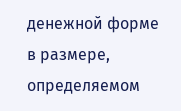денежной форме в размере, определяемом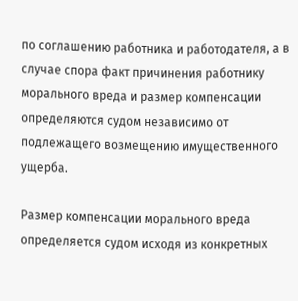по соглашению работника и работодателя, а в случае спора факт причинения работнику морального вреда и размер компенсации определяются судом независимо от подлежащего возмещению имущественного ущерба.

Размер компенсации морального вреда определяется судом исходя из конкретных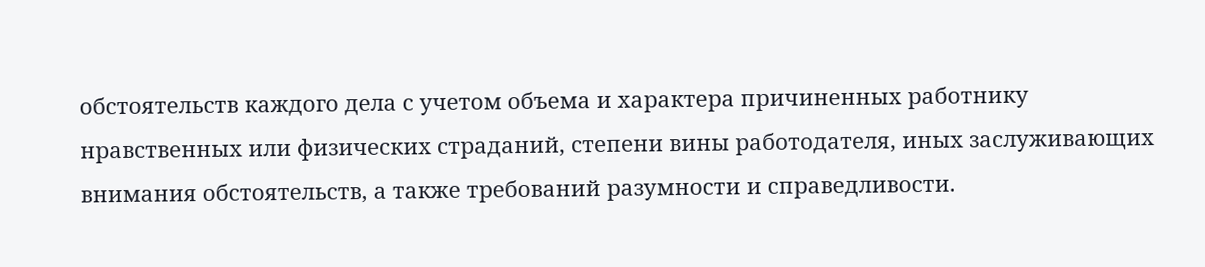обстоятельств каждого дела с учетом объема и характера причиненных работнику нравственных или физических страданий, степени вины работодателя, иных заслуживающих внимания обстоятельств, а также требований разумности и справедливости.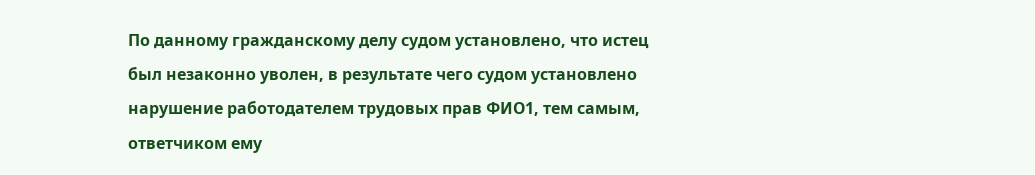По данному гражданскому делу судом установлено, что истец был незаконно уволен, в результате чего судом установлено нарушение работодателем трудовых прав ФИО1, тем самым, ответчиком ему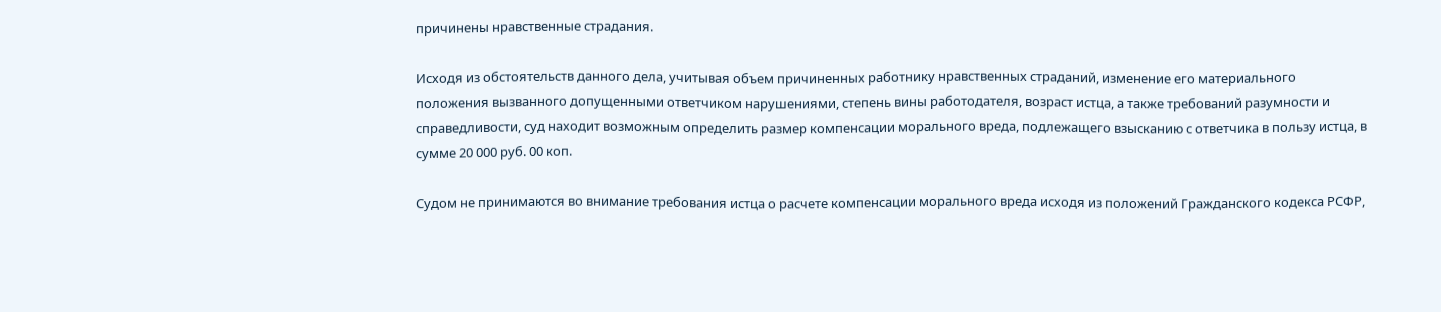причинены нравственные страдания.

Исходя из обстоятельств данного дела, учитывая объем причиненных работнику нравственных страданий, изменение его материального положения вызванного допущенными ответчиком нарушениями, степень вины работодателя, возраст истца, а также требований разумности и справедливости, суд находит возможным определить размер компенсации морального вреда, подлежащего взысканию с ответчика в пользу истца, в сумме 20 000 руб. 00 коп.

Судом не принимаются во внимание требования истца о расчете компенсации морального вреда исходя из положений Гражданского кодекса РСФР,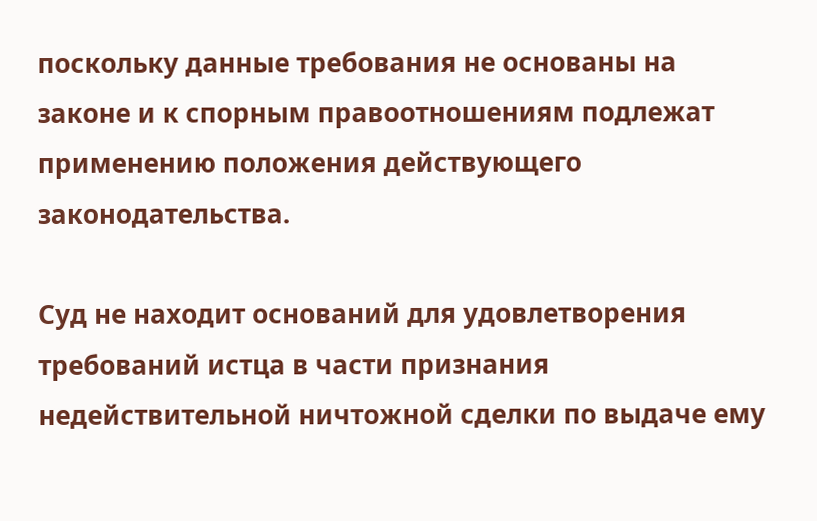поскольку данные требования не основаны на законе и к спорным правоотношениям подлежат применению положения действующего законодательства.

Суд не находит оснований для удовлетворения требований истца в части признания недействительной ничтожной сделки по выдаче ему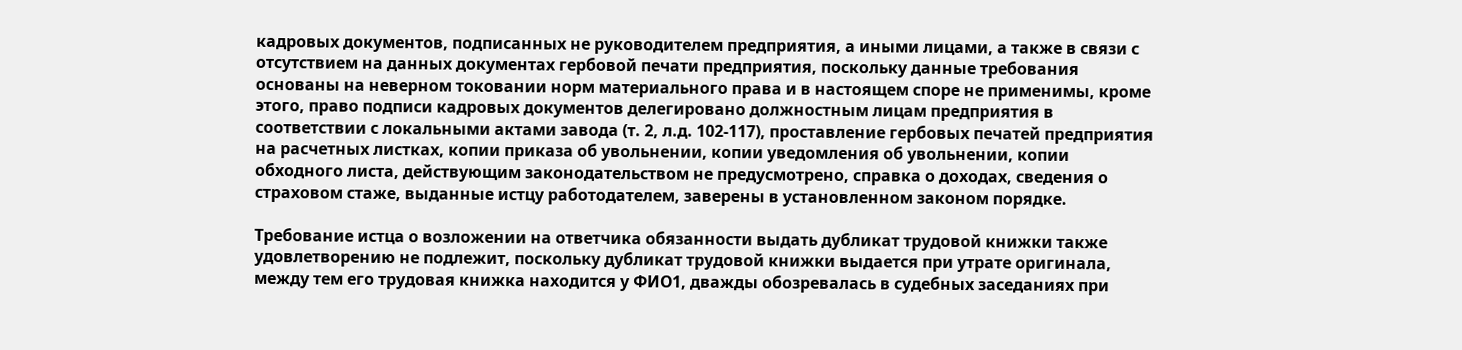кадровых документов, подписанных не руководителем предприятия, а иными лицами, а также в связи с отсутствием на данных документах гербовой печати предприятия, поскольку данные требования основаны на неверном токовании норм материального права и в настоящем споре не применимы, кроме этого, право подписи кадровых документов делегировано должностным лицам предприятия в соответствии с локальными актами завода (т. 2, л.д. 102-117), проставление гербовых печатей предприятия на расчетных листках, копии приказа об увольнении, копии уведомления об увольнении, копии обходного листа, действующим законодательством не предусмотрено, справка о доходах, сведения о страховом стаже, выданные истцу работодателем, заверены в установленном законом порядке.

Требование истца о возложении на ответчика обязанности выдать дубликат трудовой книжки также удовлетворению не подлежит, поскольку дубликат трудовой книжки выдается при утрате оригинала, между тем его трудовая книжка находится у ФИО1, дважды обозревалась в судебных заседаниях при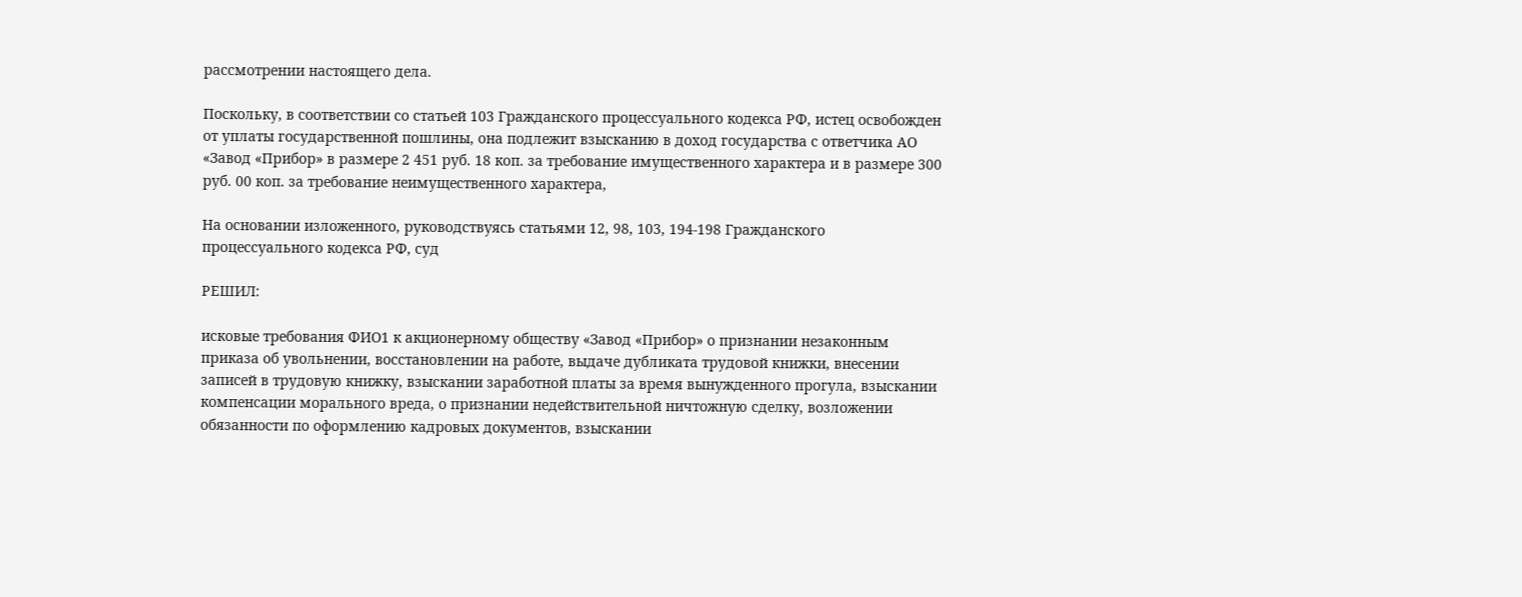рассмотрении настоящего дела.

Поскольку, в соответствии со статьей 103 Гражданского процессуального кодекса РФ, истец освобожден от уплаты государственной пошлины, она подлежит взысканию в доход государства с ответчика АО «Завод «Прибор» в размере 2 451 руб. 18 коп. за требование имущественного характера и в размере 300 руб. 00 коп. за требование неимущественного характера,

На основании изложенного, руководствуясь статьями 12, 98, 103, 194-198 Гражданского процессуального кодекса РФ, суд

РЕШИЛ:

исковые требования ФИО1 к акционерному обществу «Завод «Прибор» о признании незаконным приказа об увольнении, восстановлении на работе, выдаче дубликата трудовой книжки, внесении записей в трудовую книжку, взыскании заработной платы за время вынужденного прогула, взыскании компенсации морального вреда, о признании недействительной ничтожную сделку, возложении обязанности по оформлению кадровых документов, взыскании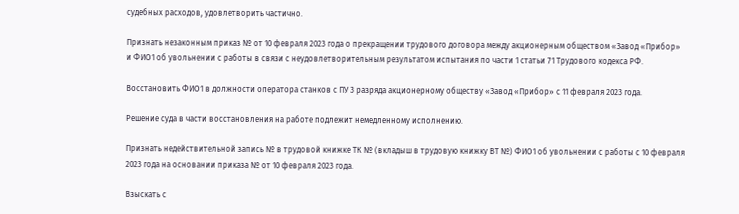судебных расходов, удовлетворить частично.

Признать незаконным приказ № от 10 февраля 2023 года о прекращении трудового договора между акционерным обществом «Завод «Прибор» и ФИО1 об увольнении с работы в связи с неудовлетворительным результатом испытания по части 1 статьи 71 Трудового кодекса РФ.

Восстановить ФИО1 в должности оператора станков с ПУ 3 разряда акционерному обществу «Завод «Прибор» с 11 февраля 2023 года.

Решение суда в части восстановления на работе подлежит немедленному исполнению.

Признать недействительной запись № в трудовой книжке ТК № (вкладыш в трудовую книжку ВТ №) ФИО1 об увольнении с работы с 10 февраля 2023 года на основании приказа № от 10 февраля 2023 года.

Взыскать с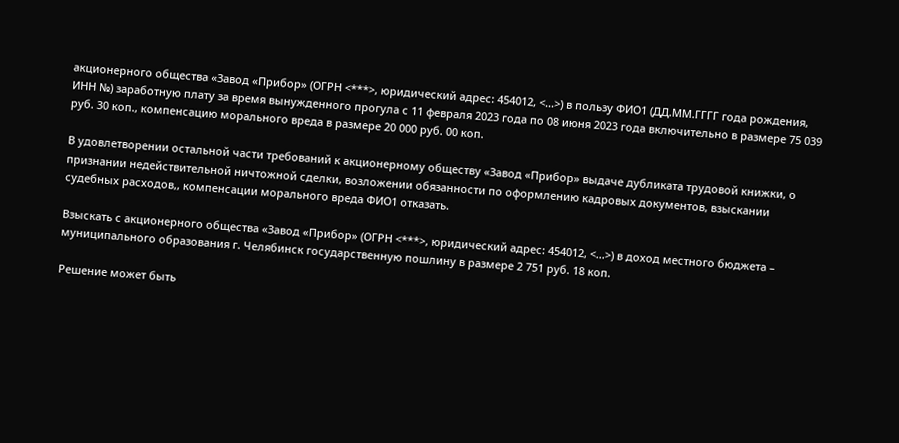акционерного общества «Завод «Прибор» (ОГРН <***>, юридический адрес: 454012, <...>) в пользу ФИО1 (ДД.ММ.ГГГГ года рождения, ИНН №) заработную плату за время вынужденного прогула с 11 февраля 2023 года по 08 июня 2023 года включительно в размере 75 039 руб. 30 коп., компенсацию морального вреда в размере 20 000 руб. 00 коп.

В удовлетворении остальной части требований к акционерному обществу «Завод «Прибор» выдаче дубликата трудовой книжки, о признании недействительной ничтожной сделки, возложении обязанности по оформлению кадровых документов, взыскании судебных расходов,, компенсации морального вреда ФИО1 отказать.

Взыскать с акционерного общества «Завод «Прибор» (ОГРН <***>, юридический адрес: 454012, <...>) в доход местного бюджета – муниципального образования г. Челябинск государственную пошлину в размере 2 751 руб. 18 коп.

Решение может быть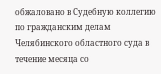обжаловано в Судебную коллегию по гражданским делам Челябинского областного суда в течение месяца со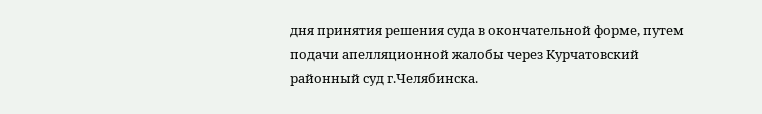дня принятия решения суда в окончательной форме, путем подачи апелляционной жалобы через Курчатовский районный суд г.Челябинска.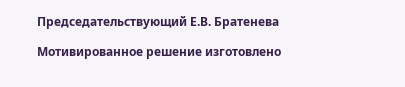Председательствующий Е.В. Братенева

Мотивированное решение изготовлено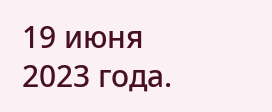19 июня 2023 года.